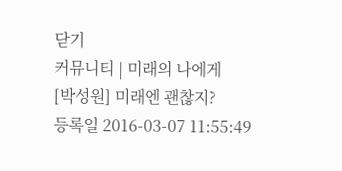닫기
커뮤니티 | 미래의 나에게
[박성원] 미래엔 괜찮지?
등록일 2016-03-07 11:55:49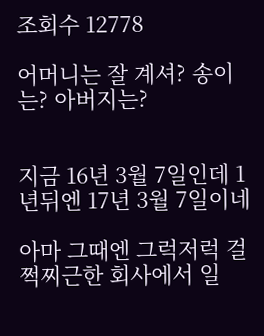조회수 12778

어머니는 잘 계셔? 송이는? 아버지는?


지금 16년 3월 7일인데 1년뒤엔 17년 3월 7일이네

아마 그때엔 그럭저럭 걸쩍찌근한 회사에서 일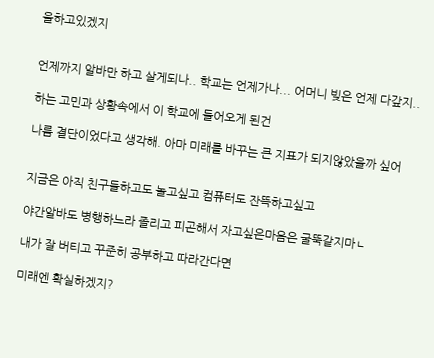을하고있겠지


언제까지 알바만 하고 살게되나.. 학교는 언제가나... 어머니 빚은 언제 다갚지..

하는 고민과 상황속에서 이 학교에 들어오게 된건

나름 결단이었다고 생각해. 아마 미래를 바꾸는 큰 지표가 되지않았을까 싶어


지금은 아직 친구들하고도 놀고싶고 컴퓨터도 잔뜩하고싶고

야간알바도 병행하느라 졸리고 피곤해서 자고싶은마음은 굴뚝같지마ㄴ

내가 잘 버티고 꾸준히 공부하고 따라간다면

미래엔 확실하겠지?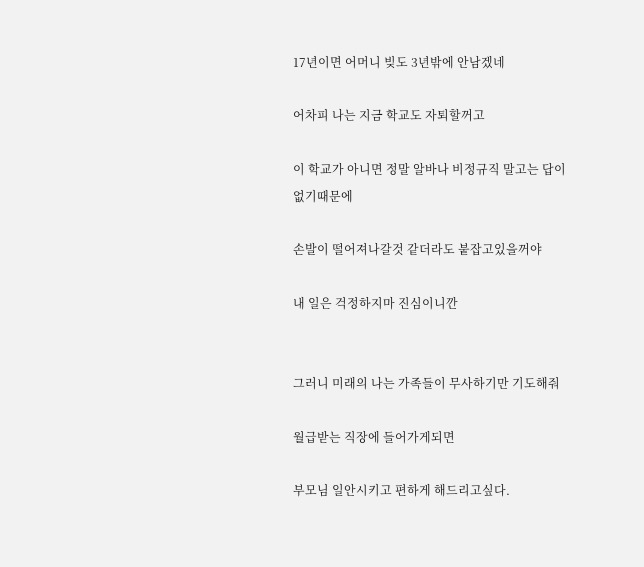17년이면 어머니 빚도 3년밖에 안남겠네

어차피 나는 지금 학교도 자퇴할꺼고

이 학교가 아니면 정말 알바나 비정규직 말고는 답이 없기때문에

손발이 떨어져나갈것 같더라도 붙잡고있을꺼야

내 일은 걱정하지마 진심이니깐


그러니 미래의 나는 가족들이 무사하기만 기도해줘

월급받는 직장에 들어가게되면

부모님 일안시키고 편하게 해드리고싶다.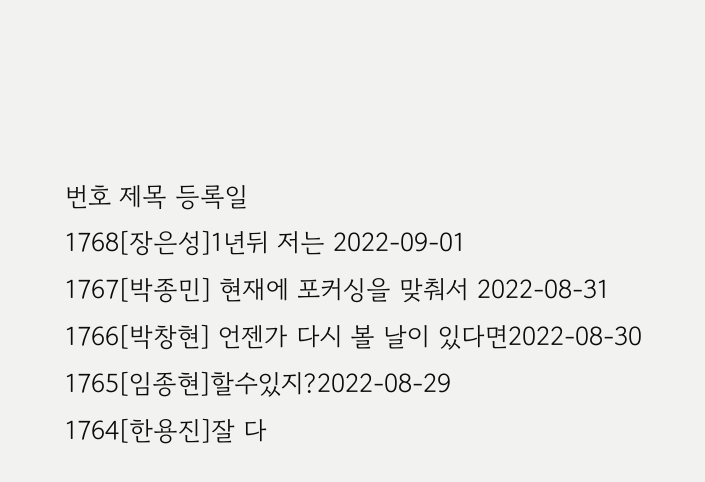번호 제목 등록일
1768[장은성]1년뒤 저는 2022-09-01
1767[박종민] 현재에 포커싱을 맞춰서 2022-08-31
1766[박창현] 언젠가 다시 볼 날이 있다면2022-08-30
1765[임종현]할수있지?2022-08-29
1764[한용진]잘 다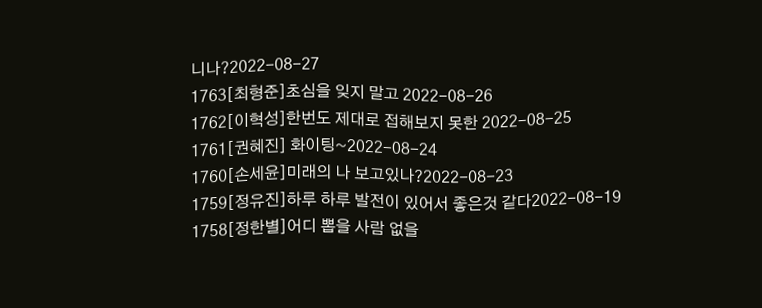니나?2022-08-27
1763[최형준]초심을 잊지 말고 2022-08-26
1762[이혁성]한번도 제대로 접해보지 못한 2022-08-25
1761[권혜진] 화이팅~2022-08-24
1760[손세윤]미래의 나 보고있나?2022-08-23
1759[정유진]하루 하루 발전이 있어서 좋은것 같다2022-08-19
1758[정한별]어디 뽑을 사람 없을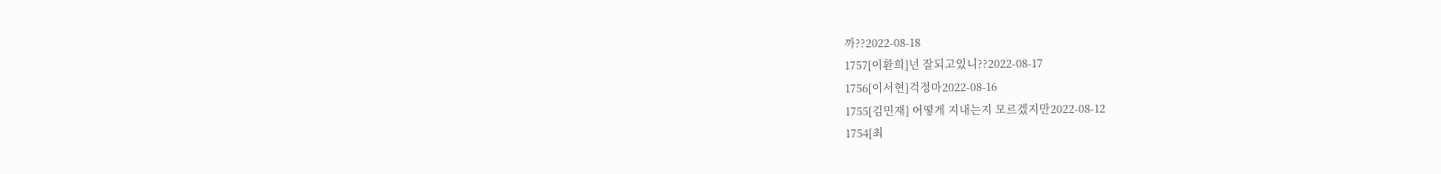까??2022-08-18
1757[이환희]넌 잘되고있니??2022-08-17
1756[이서현]걱정마2022-08-16
1755[김민재] 어떻게 지내는지 모르겠지만2022-08-12
1754[최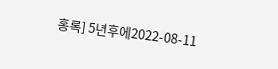홍록] 5년후에2022-08-11